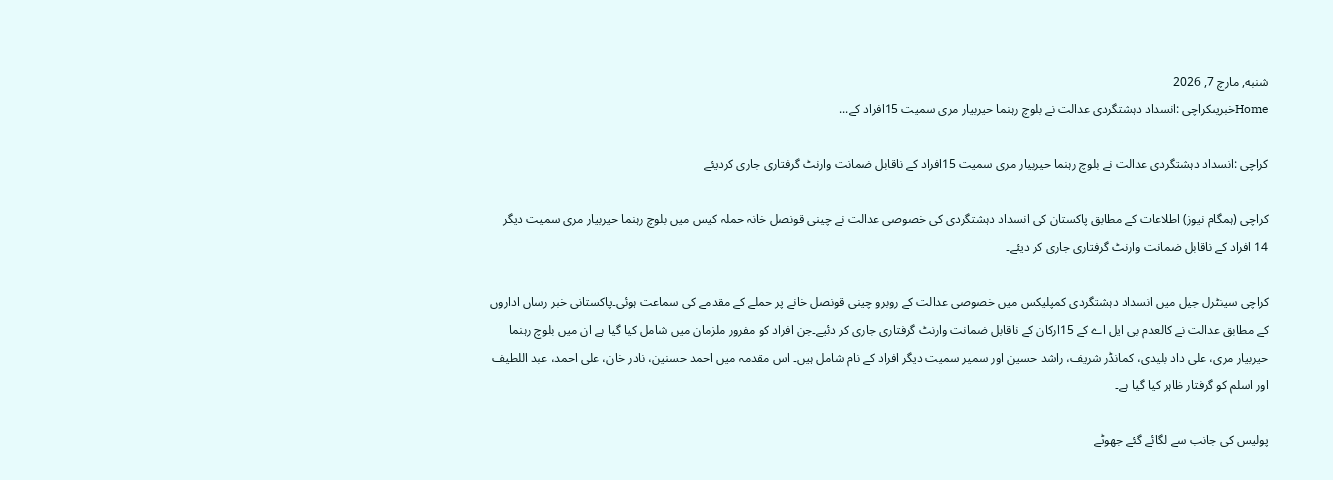شنبه, مارچ 7, 2026
Homeخبریںکراچی :انسداد دہشتگردی عدالت نے بلوچ رہنما حیربیار مری سمیت 15افراد کے...

کراچی :انسداد دہشتگردی عدالت نے بلوچ رہنما حیربیار مری سمیت 15افراد کے ناقابل ضمانت وارنٹ گرفتاری جاری کردیئے

کراچی (ہمگام نیوز) اطلاعات کے مطابق پاکستان کی انسداد دہشتگردی کی خصوصی عدالت نے چینی قونصل خانہ حملہ کیس میں بلوچ رہنما حیربیار مری سمیت دیگر 14 افراد کے ناقابل ضمانت وارنٹ گرفتاری جاری کر دیئے۔

کراچی سینٹرل جیل میں انسداد دہشتگردی کمپلیکس میں خصوصی عدالت کے روبرو چینی قونصل خانے پر حملے کے مقدمے کی سماعت ہوئی۔پاکستانی خبر رساں اداروں کے مطابق عدالت نے کالعدم بی ایل اے کے 15ارکان کے ناقابل ضمانت وارنٹ گرفتاری جاری کر دئیے۔جن افراد کو مفرور ملزمان میں شامل کیا گیا ہے ان میں بلوچ رہنما حیربیار مری، علی داد بلیدی، کمانڈر شریف، راشد حسین اور سمیر سمیت دیگر افراد کے نام شامل ہیں۔ اس مقدمہ میں احمد حسنین، نادر خان، علی احمد، عبد اللطیف اور اسلم کو گرفتار ظاہر کیا گیا ہے۔

پولیس کی جانب سے لگائے گئے جھوٹے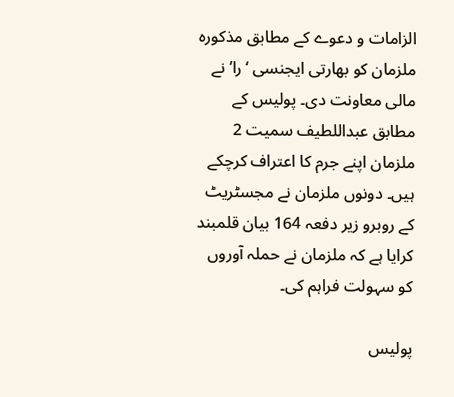الزامات و دعوے کے مطابق مذکورہ ملزمان کو بھارتی ایجنسی ‘را’ نے مالی معاونت دی۔ پولیس کے مطابق عبداللطیف سمیت 2 ملزمان اپنے جرم کا اعتراف کرچکے ہیں۔ دونوں ملزمان نے مجسٹریٹ کے روبرو زیر دفعہ 164 بیان قلمبند کرایا ہے کہ ملزمان نے حملہ آوروں کو سہولت فراہم کی۔

پولیس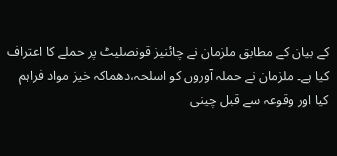کے بیان کے مطابق ملزمان نے چائنیز قونصلیٹ پر حملے کا اعتراف کیا ہے۔ ملزمان نے حملہ آوروں کو اسلحہ،دھماکہ خیز مواد فراہم کیا اور وقوعہ سے قبل چینی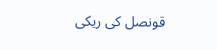قونصل کی ریکی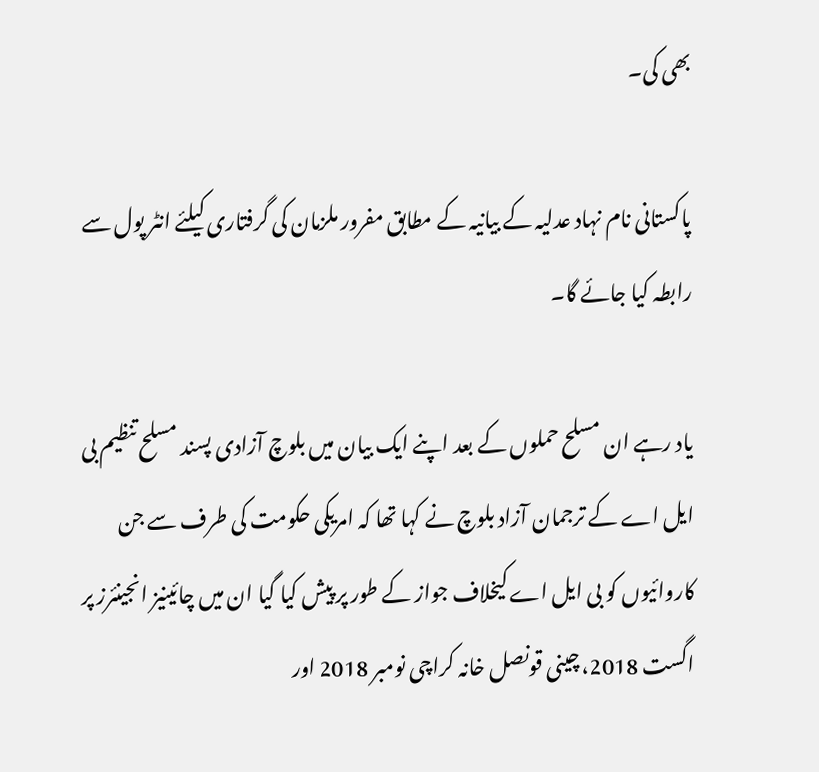بھی کی۔

پاکستانی نام نہاد عدلیہ کے بیانیہ کے مطابق مفرور ملزمان کی گرفتاری کیلئے انٹر پول سے رابطہ کیا جائے گا۔

یاد رہے ان مسلح حملوں کے بعد اپنے ایک بیان میں بلوچ آزادی پسند مسلح تنظیم بی ایل اے کے ترجمان آزاد بلوچ نے کہا تھا کہ امریکی حکومت کی طرف سے جن کاروائیوں کو بی ایل اے کیخلاف جواز کے طور پر پیش کیا گیا ان میں چائینیز انجینئرز پر اگست 2018، چینی قونصل خانہ کراچی نومبر 2018 اور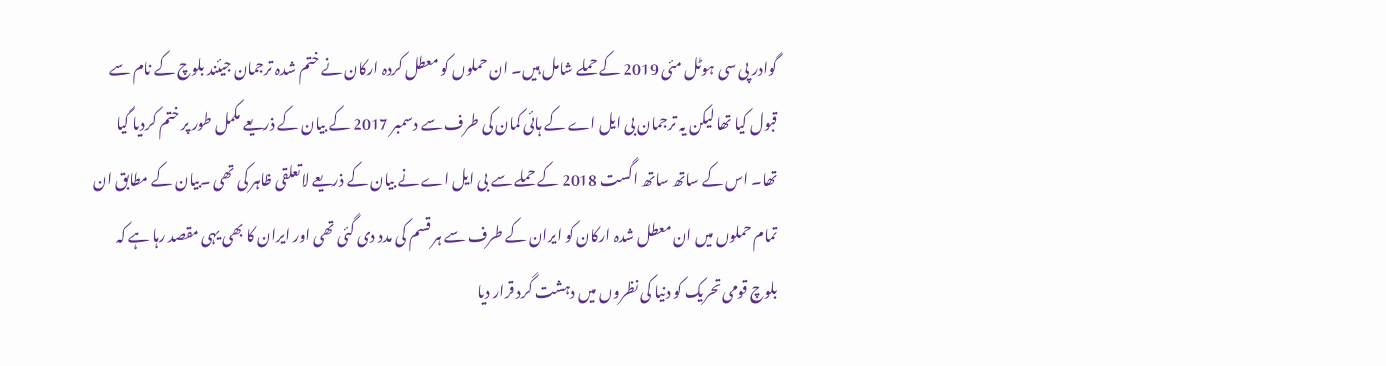گوادر پی سی ہوٹل مئی 2019 کے حملے شامل ہیں۔ ان حملوں کو معطل کردہ ارکان نے ختم شدہ ترجمان جیئند بلوچ کے نام سے قبول کیا تھا لیکن یہ ترجمان بی ایل اے کے ہائی کمان کی طرف سے دسمبر 2017 کے بیان کے ذریعے مکمل طور پر ختم کردیا گیا تھا۔ اس کے ساتھ ساتھ اگست 2018 کے حملے سے بی ایل اے نے بیان کے ذریعے لاتعلقی ظاہر کی تھی ۔بیان کے مطابق ان تمام حملوں میں ان معطل شدہ ارکان کو ایران کے طرف سے ہر قسم کی مدد دی گئی تھی اور ایران کا بھی یہی مقصد رہا ہے کہ بلوچ قومی تحریک کو دنیا کی نظروں میں دہشت گرد قرار دیا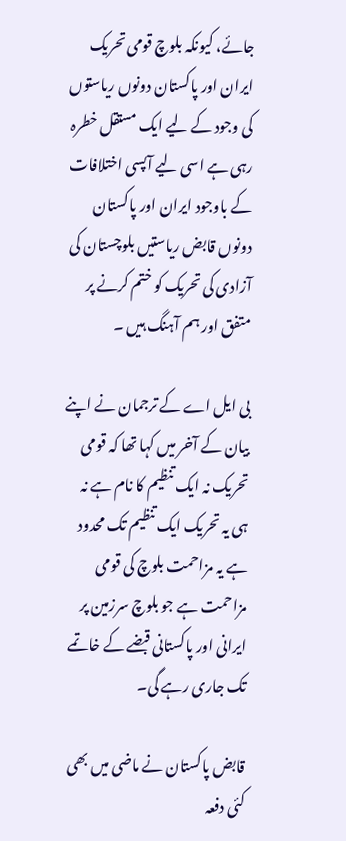جائے، کیونکہ بلوچ قومی تحریک ایران اور پاکستان دونوں ریاستوں کی وجود کے لیے ایک مستقل خطرہ رہی ہے اسی لیے آپسی اختلافات کے باوجود ایران اور پاکستان دونوں قابض ریاستیں بلوچستان کی آزادی کی تحریک کو ختم کرنے پر متفق اور ہم آہنگ ہیں ۔

بی ایل اے کے ترجمان نے اپنے بیان کے آخر میں کہا تھا کہ قومی تحریک نہ ایک تنظیم کا نام ہے نہ ہی یہ تحریک ایک تنظیم تک محدود ہے یہ مزاحمت بلوچ کی قومی مزاحمت ہے جو بلوچ سرزمین پر ایرانی اور پاکستانی قبضے کے خاتمے تک جاری رہے گی۔

قابض پاکستان نے ماضی میں بھی کئی دفعہ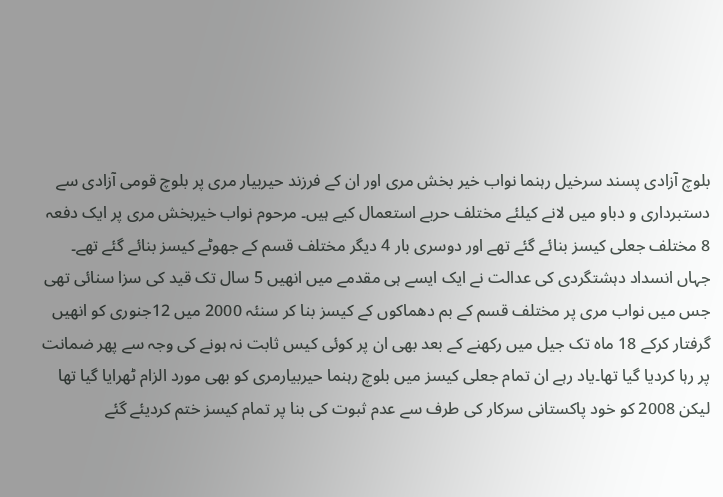بلوچ آزادی پسند سرخیل رہنما نواب خیر بخش مری اور ان کے فرزند حیربیار مری پر بلوچ قومی آزادی سے دستبرداری و دباو میں لانے کیلئے مختلف حربے استعمال کیے ہیں۔ مرحوم نواب خیربخش مری پر ایک دفعہ 8 مختلف جعلی کیسز بنائے گئے تھے اور دوسری بار 4 دیگر مختلف قسم کے جھوٹے کیسز بنائے گئے تھے۔ جہاں انسداد دہشتگردی کی عدالت نے ایک ایسے ہی مقدمے میں انھیں 5 سال تک قید کی سزا سنائی تھی جس میں نواب مری پر مختلف قسم کے بم دھماکوں کے کیسز بنا کر سنئہ 2000 میں 12جنوری کو انھیں گرفتار کرکے 18 ماہ تک جیل میں رکھنے کے بعد بھی ان پر کوئی کیس ثابت نہ ہونے کی وجہ سے پھر ضمانت پر رہا کردیا گیا تھا۔یاد رہے ان تمام جعلی کیسز میں بلوچ رہنما حیربیارمری کو بھی مورد الزام ٹھرایا گیا تھا لیکن 2008 کو خود پاکستانی سرکار کی طرف سے عدم ثبوت کی بنا پر تمام کیسز ختم کردیئے گئے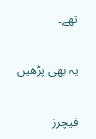تھے۔

یہ بھی پڑھیں

فیچرز